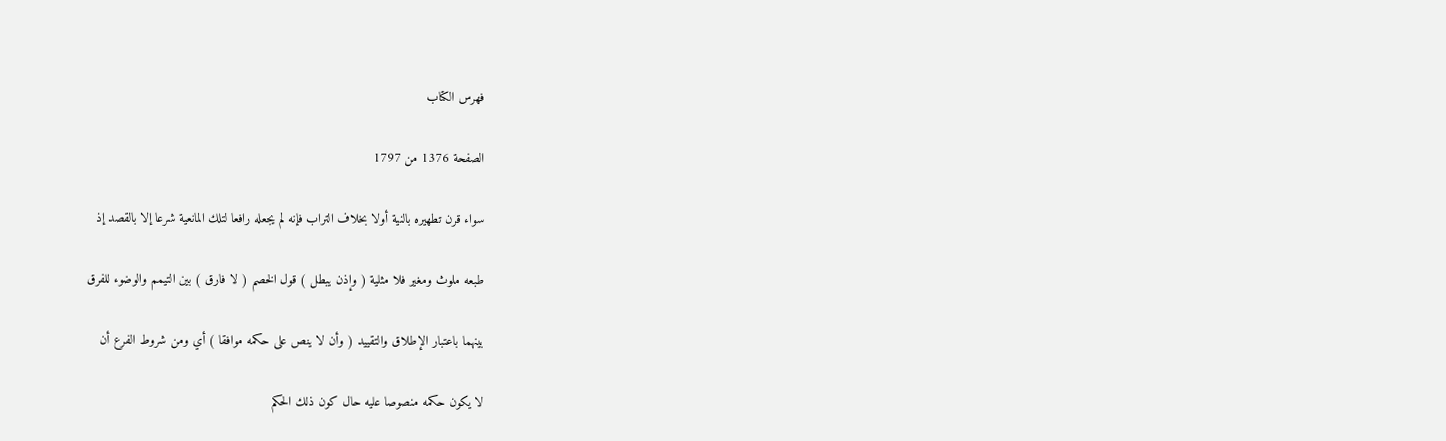فهرس الكتاب

الصفحة 1376 من 1797

سواء قرن تطهيره بالنية أولا بخلاف التراب فإنه لم يجعله رافعا لتلك المانعية شرعا إلا بالقصد إذ

طبعه ملوث ومغير فلا مثلية ( وإذن يبطل ) قول الخصم ( لا فارق ) بين التيمم والوضوء للفرق

بينهما باعتبار الإطلاق والتقييد ( وأن لا ينص على حكمه موافقا ) أي ومن شروط الفرع أن

لا يكون حكمه منصوصا عليه حال كون ذلك الحكم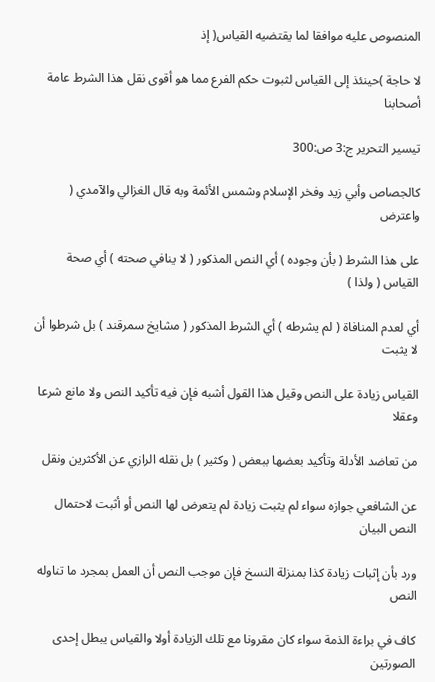المنصوص عليه موافقا لما يقتضيه القياس( إذ

لا حاجة )حينئذ إلى القياس لثبوت حكم الفرع مما هو أقوى نقل هذا الشرط عامة أصحابنا

تيسير التحرير ج:3 ص:300

كالجصاص وأبي زيد وفخر الإسلام وشمس الأئمة وبه قال الغزالي والآمدي ( واعترض

على هذا الشرط ( بأن وجوده ) أي النص المذكور ( لا ينافي صحته ) أي صحة القياس ( ولذا )

أي لعدم المنافاة ( لم يشرطه ) أي الشرط المذكور ( مشايخ سمرقند ) بل شرطوا أن لا يثبت

القياس زيادة على النص وقيل هذا القول أشبه فإن فيه تأكيد النص ولا مانع شرعا وعقلا

من تعاضد الأدلة وتأكيد بعضها ببعض ( وكثير ) بل نقله الرازي عن الأكثرين ونقل

عن الشافعي جوازه سواء لم يثبت زيادة لم يتعرض لها النص أو أثبت لاحتمال النص البيان

ورد بأن إثبات زيادة كذا بمنزلة النسخ فإن موجب النص أن العمل بمجرد ما تناوله النص

كاف في براءة الذمة سواء كان مقرونا مع تلك الزيادة أولا والقياس يبطل إحدى الصورتين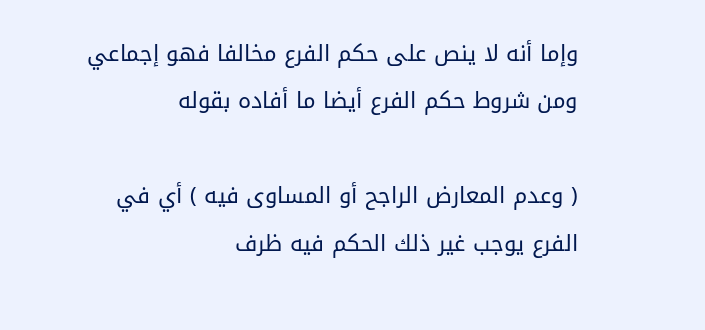وإما أنه لا ينص على حكم الفرع مخالفا فهو إجماعي ومن شروط حكم الفرع أيضا ما أفاده بقوله

( وعدم المعارض الراجح أو المساوى فيه ) أي في الفرع يوجب غير ذلك الحكم فيه ظرف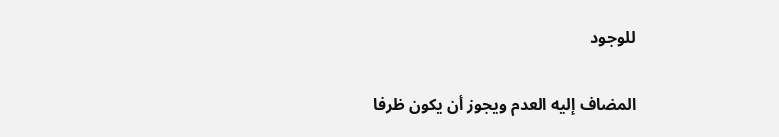للوجود

المضاف إليه العدم ويجوز أن يكون ظرفا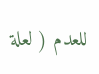للعدم ( لعلة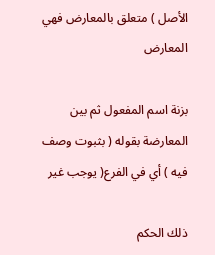الأصل ) متعلق بالمعارض فهي المعارض

بزنة اسم المفعول ثم بين المعارضة بقوله ( بثبوت وصف فيه ) أي في الفرع( يوجب غير

ذلك الحكم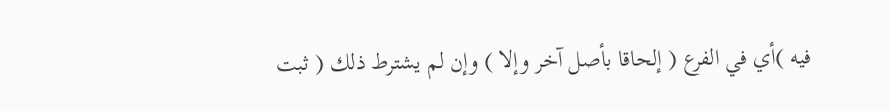فيه )أي في الفرع ( إلحاقا بأصل آخر وإلا ) وإن لم يشترط ذلك ( ثبت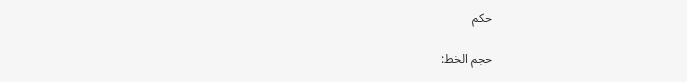حكم

حجم الخط: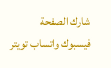شارك الصفحة
فيسبوك واتساب تويتر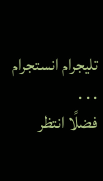تليجرام انستجرام
. . .
فضلًا انتظر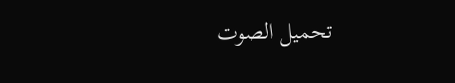تحميل الصوت